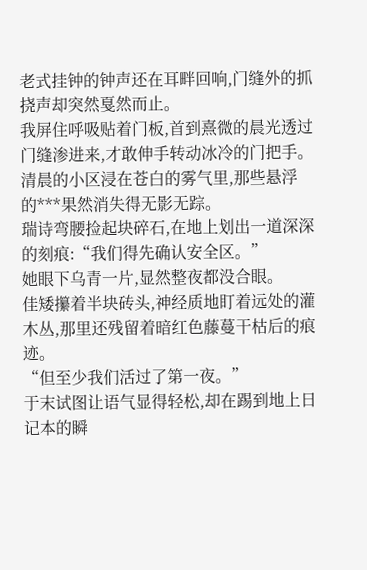老式挂钟的钟声还在耳畔回响,门缝外的抓挠声却突然戛然而止。
我屏住呼吸贴着门板,首到熹微的晨光透过门缝渗进来,才敢伸手转动冰冷的门把手。
清晨的小区浸在苍白的雾气里,那些悬浮的***果然消失得无影无踪。
瑞诗弯腰捡起块碎石,在地上划出一道深深的刻痕:“我们得先确认安全区。”
她眼下乌青一片,显然整夜都没合眼。
佳矮攥着半块砖头,神经质地盯着远处的灌木丛,那里还残留着暗红色藤蔓干枯后的痕迹。
“但至少我们活过了第一夜。”
于末试图让语气显得轻松,却在踢到地上日记本的瞬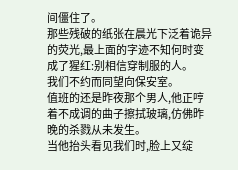间僵住了。
那些残破的纸张在晨光下泛着诡异的荧光,最上面的字迹不知何时变成了猩红:别相信穿制服的人。
我们不约而同望向保安室。
值班的还是昨夜那个男人,他正哼着不成调的曲子擦拭玻璃,仿佛昨晚的杀戮从未发生。
当他抬头看见我们时,脸上又绽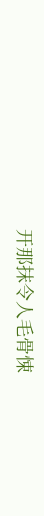开那抹令人毛骨悚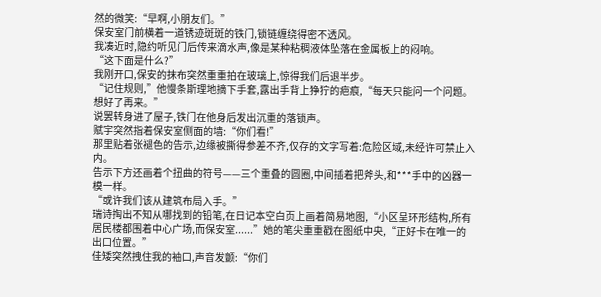然的微笑:“早啊,小朋友们。”
保安室门前横着一道锈迹斑斑的铁门,锁链缠绕得密不透风。
我凑近时,隐约听见门后传来滴水声,像是某种粘稠液体坠落在金属板上的闷响。
“这下面是什么?”
我刚开口,保安的抹布突然重重拍在玻璃上,惊得我们后退半步。
“记住规则,”他慢条斯理地摘下手套,露出手背上狰狞的疤痕,“每天只能问一个问题。
想好了再来。”
说罢转身进了屋子,铁门在他身后发出沉重的落锁声。
赋宇突然指着保安室侧面的墙:“你们看!”
那里贴着张褪色的告示,边缘被撕得参差不齐,仅存的文字写着:危险区域,未经许可禁止入内。
告示下方还画着个扭曲的符号——三个重叠的圆圈,中间插着把斧头,和***手中的凶器一模一样。
“或许我们该从建筑布局入手。”
瑞诗掏出不知从哪找到的铅笔,在日记本空白页上画着简易地图,“小区呈环形结构,所有居民楼都围着中心广场,而保安室......”她的笔尖重重戳在图纸中央,“正好卡在唯一的出口位置。”
佳矮突然拽住我的袖口,声音发颤:“你们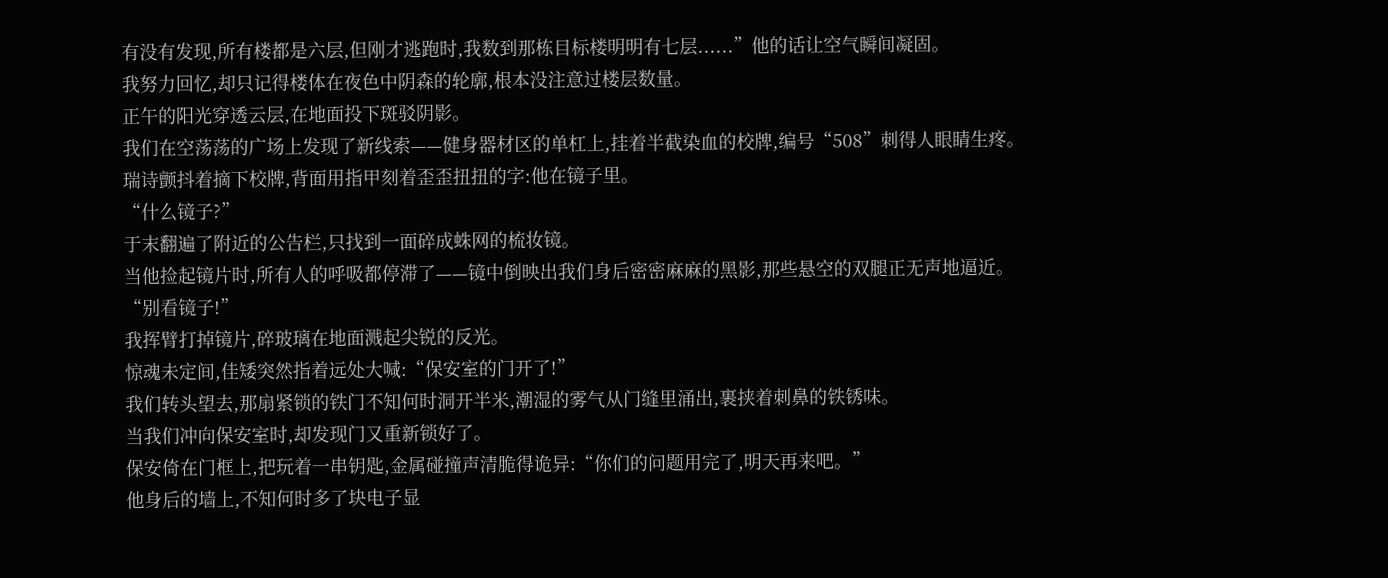有没有发现,所有楼都是六层,但刚才逃跑时,我数到那栋目标楼明明有七层......”他的话让空气瞬间凝固。
我努力回忆,却只记得楼体在夜色中阴森的轮廓,根本没注意过楼层数量。
正午的阳光穿透云层,在地面投下斑驳阴影。
我们在空荡荡的广场上发现了新线索——健身器材区的单杠上,挂着半截染血的校牌,编号“508”刺得人眼睛生疼。
瑞诗颤抖着摘下校牌,背面用指甲刻着歪歪扭扭的字:他在镜子里。
“什么镜子?”
于末翻遍了附近的公告栏,只找到一面碎成蛛网的梳妆镜。
当他捡起镜片时,所有人的呼吸都停滞了——镜中倒映出我们身后密密麻麻的黑影,那些悬空的双腿正无声地逼近。
“别看镜子!”
我挥臂打掉镜片,碎玻璃在地面溅起尖锐的反光。
惊魂未定间,佳矮突然指着远处大喊:“保安室的门开了!”
我们转头望去,那扇紧锁的铁门不知何时洞开半米,潮湿的雾气从门缝里涌出,裹挟着刺鼻的铁锈味。
当我们冲向保安室时,却发现门又重新锁好了。
保安倚在门框上,把玩着一串钥匙,金属碰撞声清脆得诡异:“你们的问题用完了,明天再来吧。”
他身后的墙上,不知何时多了块电子显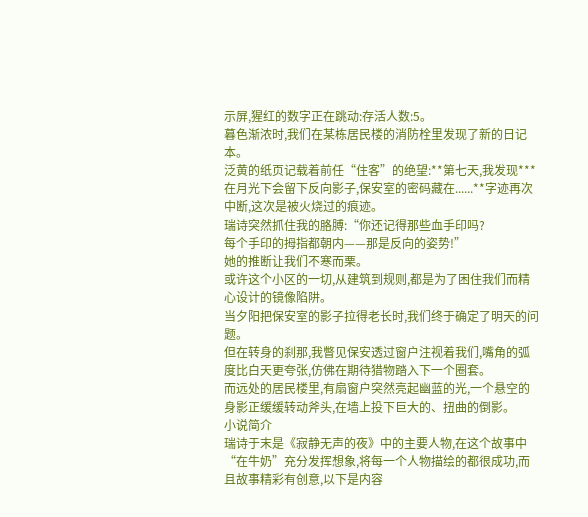示屏,猩红的数字正在跳动:存活人数:5。
暮色渐浓时,我们在某栋居民楼的消防栓里发现了新的日记本。
泛黄的纸页记载着前任“住客”的绝望:**第七天,我发现***在月光下会留下反向影子,保安室的密码藏在......**字迹再次中断,这次是被火烧过的痕迹。
瑞诗突然抓住我的胳膊:“你还记得那些血手印吗?
每个手印的拇指都朝内——那是反向的姿势!”
她的推断让我们不寒而栗。
或许这个小区的一切,从建筑到规则,都是为了困住我们而精心设计的镜像陷阱。
当夕阳把保安室的影子拉得老长时,我们终于确定了明天的问题。
但在转身的刹那,我瞥见保安透过窗户注视着我们,嘴角的弧度比白天更夸张,仿佛在期待猎物踏入下一个圈套。
而远处的居民楼里,有扇窗户突然亮起幽蓝的光,一个悬空的身影正缓缓转动斧头,在墙上投下巨大的、扭曲的倒影。
小说简介
瑞诗于末是《寂静无声的夜》中的主要人物,在这个故事中“在牛奶”充分发挥想象,将每一个人物描绘的都很成功,而且故事精彩有创意,以下是内容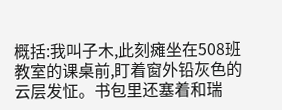概括:我叫子木,此刻瘫坐在508班教室的课桌前,盯着窗外铅灰色的云层发怔。书包里还塞着和瑞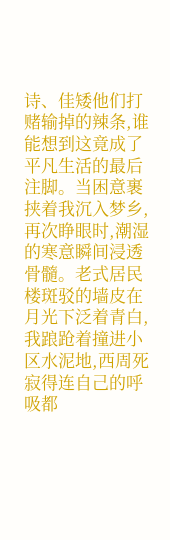诗、佳矮他们打赌输掉的辣条,谁能想到这竟成了平凡生活的最后注脚。当困意裹挟着我沉入梦乡,再次睁眼时,潮湿的寒意瞬间浸透骨髓。老式居民楼斑驳的墙皮在月光下泛着青白,我踉跄着撞进小区水泥地,西周死寂得连自己的呼吸都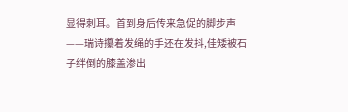显得刺耳。首到身后传来急促的脚步声——瑞诗攥着发绳的手还在发抖,佳矮被石子绊倒的膝盖渗出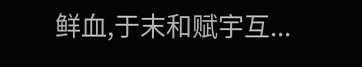鲜血,于末和赋宇互...